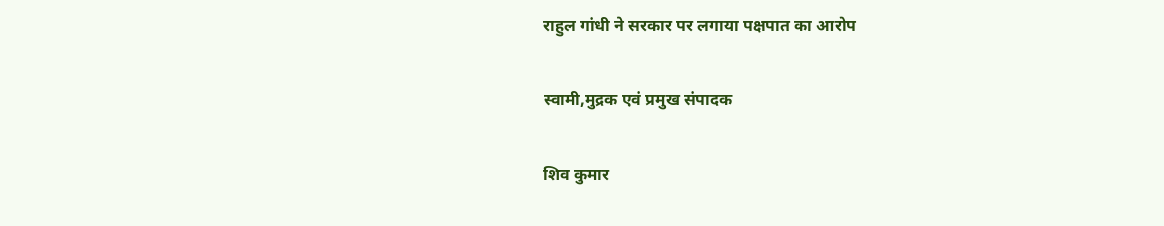राहुल गांधी ने सरकार पर लगाया पक्षपात का आरोप

स्वामी,मुद्रक एवं प्रमुख संपादक

शिव कुमार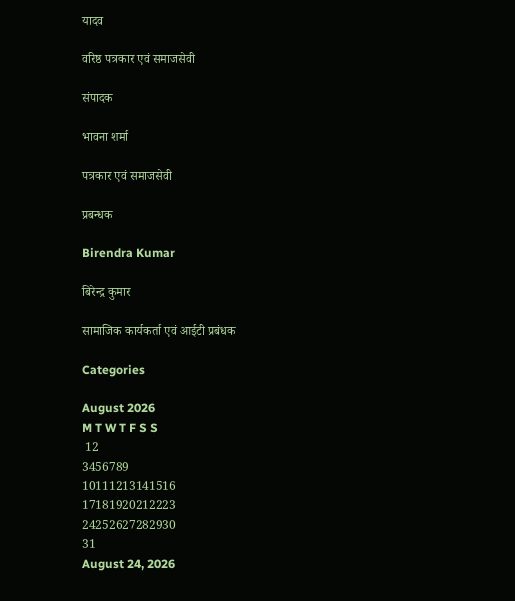यादव

वरिष्ठ पत्रकार एवं समाजसेवी

संपादक

भावना शर्मा

पत्रकार एवं समाजसेवी

प्रबन्धक

Birendra Kumar

बिरेन्द्र कुमार

सामाजिक कार्यकर्ता एवं आईटी प्रबंधक

Categories

August 2026
M T W T F S S
 12
3456789
10111213141516
17181920212223
24252627282930
31
August 24, 2026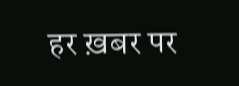हर ख़बर पर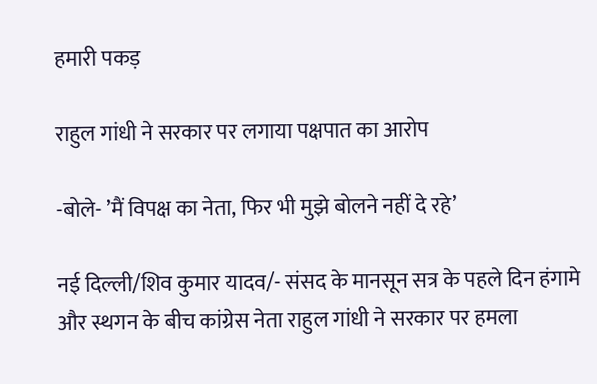हमारी पकड़

राहुल गांधी ने सरकार पर लगाया पक्षपात का आरोप

-बोले- ’मैं विपक्ष का नेता, फिर भी मुझे बोलने नहीं दे रहे’

नई दिल्ली/शिव कुमार यादव/- संसद के मानसून सत्र के पहले दिन हंगामे और स्थगन के बीच कांग्रेस नेता राहुल गांधी ने सरकार पर हमला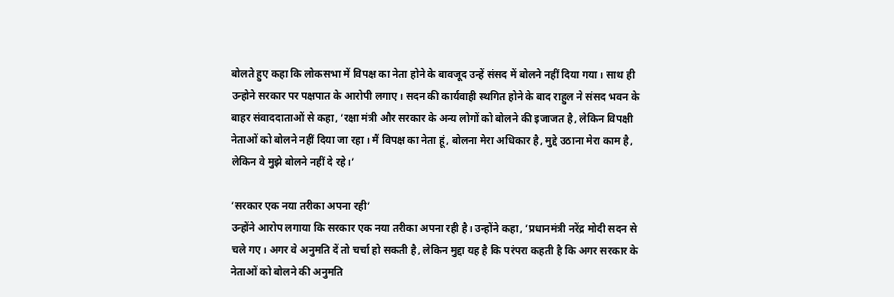बोलते हुए कहा कि लोकसभा में विपक्ष का नेता होने के बावजूद उन्हें संसद में बोलने नहीं दिया गया। साथ ही उन्होने सरकार पर पक्षपात के आरोपी लगाए। सदन की कार्यवाही स्थगित होने के बाद राहुल ने संसद भवन के बाहर संवाददाताओं से कहा, ’रक्षा मंत्री और सरकार के अन्य लोगों को बोलने की इजाजत है, लेकिन विपक्षी नेताओं को बोलने नहीं दिया जा रहा। मैं विपक्ष का नेता हूं, बोलना मेरा अधिकार है, मुद्दे उठाना मेरा काम है, लेकिन वे मुझे बोलने नहीं दे रहे।’

’सरकार एक नया तरीका अपना रही’
उन्होंने आरोप लगाया कि सरकार एक नया तरीका अपना रही है। उन्होंने कहा, ’प्रधानमंत्री नरेंद्र मोदी सदन से चले गए। अगर वे अनुमति दें तो चर्चा हो सकती है, लेकिन मुद्दा यह है कि परंपरा कहती है कि अगर सरकार के नेताओं को बोलने की अनुमति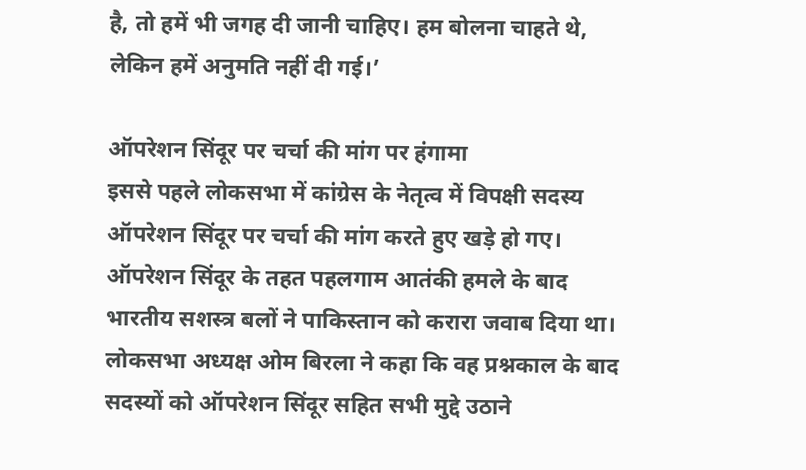है, तो हमें भी जगह दी जानी चाहिए। हम बोलना चाहते थे, लेकिन हमें अनुमति नहीं दी गई।’

ऑपरेशन सिंदूर पर चर्चा की मांग पर हंगामा
इससे पहले लोकसभा में कांग्रेस के नेतृत्व में विपक्षी सदस्य ऑपरेशन सिंदूर पर चर्चा की मांग करते हुए खड़े हो गए। ऑपरेशन सिंदूर के तहत पहलगाम आतंकी हमले के बाद भारतीय सशस्त्र बलों ने पाकिस्तान को करारा जवाब दिया था। लोकसभा अध्यक्ष ओम बिरला ने कहा कि वह प्रश्नकाल के बाद सदस्यों को ऑपरेशन सिंदूर सहित सभी मुद्दे उठाने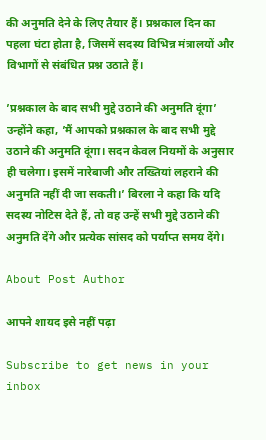की अनुमति देने के लिए तैयार हैं। प्रश्नकाल दिन का पहला घंटा होता है, जिसमें सदस्य विभिन्न मंत्रालयों और विभागों से संबंधित प्रश्न उठाते हैं।

’प्रश्नकाल के बाद सभी मुद्दे उठाने की अनुमति दूंगा’
उन्होंने कहा, ’मैं आपको प्रश्नकाल के बाद सभी मुद्दे उठाने की अनुमति दूंगा। सदन केवल नियमों के अनुसार ही चलेगा। इसमें नारेबाजी और तख्तियां लहराने की अनुमति नहीं दी जा सकती।’ बिरला ने कहा कि यदि सदस्य नोटिस देते हैं, तो वह उन्हें सभी मुद्दे उठाने की अनुमति देंगे और प्रत्येक सांसद को पर्याप्त समय देंगे।

About Post Author

आपने शायद इसे नहीं पढ़ा

Subscribe to get news in your inbox